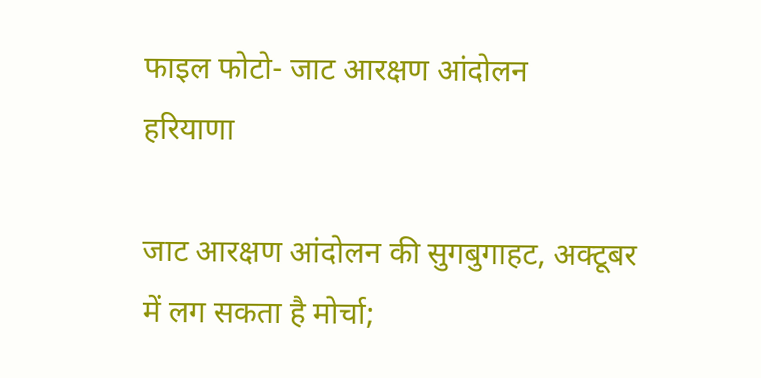फाइल फोटो- जाट आरक्षण आंदोलन
हरियाणा

जाट आरक्षण आंदोलन की सुगबुगाहट, अक्टूबर में लग सकता है मोर्चा;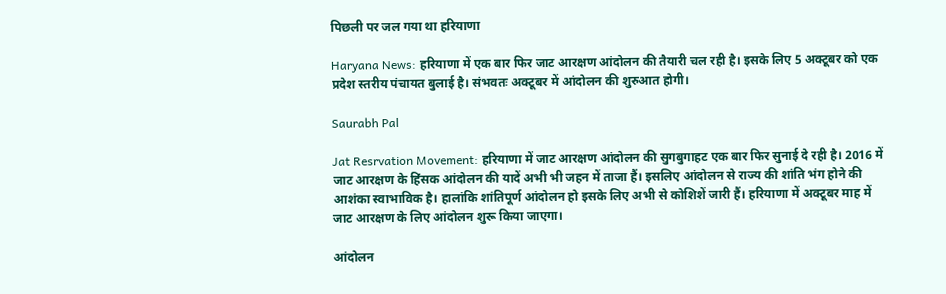पिछली पर जल गया था हरियाणा

Haryana News: हरियाणा में एक बार फिर जाट आरक्षण आंदोलन की तैयारी चल रही है। इसके लिए 5 अक्टूबर को एक प्रदेश स्तरीय पंचायत बुलाई है। संभवतः अक्टूबर में आंदोलन की शुरुआत होगी।

Saurabh Pal

Jat Resrvation Movement: हरियाणा में जाट आरक्षण आंदोलन की सुगबुगाहट एक बार फिर सुनाई दे रही है। 2016 में जाट आरक्षण के हिंसक आंदोलन की यादें अभी भी जहन में ताजा हैं। इसलिए आंदोलन से राज्य की शांति भंग होने की आशंका स्वाभाविक है। हालांकि शांतिपूर्ण आंदोलन हो इसके लिए अभी से कोशिशें जारी हैं। हरियाणा में अक्टूबर माह में जाट आरक्षण के लिए आंदोलन शुरू किया जाएगा।

आंदोलन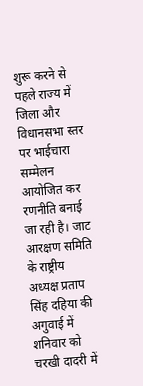शुरू करने से पहले राज्य में जिला और विधानसभा स्तर पर भाईचारा सम्मेलन आयोजित कर रणनीति बनाई जा रही है। जाट आरक्षण समिति के राष्ट्रीय अध्यक्ष प्रताप सिंह दहिया की अगुवाई में शनिवार को चरखी दादरी में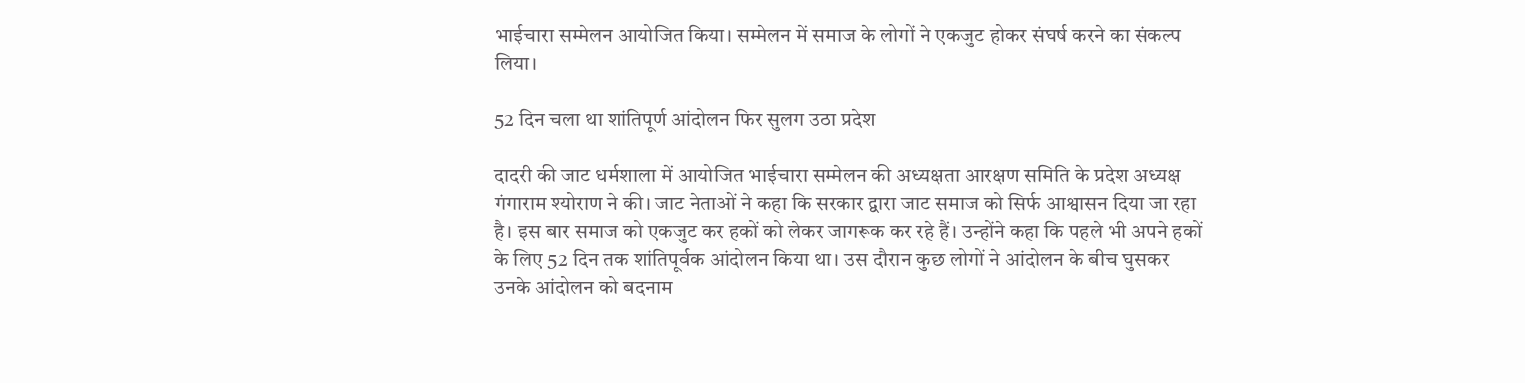भाईचारा सम्मेलन आयोजित किया। सम्मेलन में समाज के लोगों ने एकजुट होकर संघर्ष करने का संकल्प लिया।

52 दिन चला था शांतिपूर्ण आंदोलन फिर सुलग उठा प्रदेश

दादरी की जाट धर्मशाला में आयोजित भाईचारा सम्मेलन की अध्यक्षता आरक्षण समिति के प्रदेश अध्यक्ष गंगाराम श्योराण ने की। जाट नेताओं ने कहा कि सरकार द्वारा जाट समाज को सिर्फ आश्वासन दिया जा रहा है। इस बार समाज को एकजुट कर हकों को लेकर जागरूक कर रहे हैं। उन्होंने कहा कि पहले भी अपने हकों के लिए 52 दिन तक शांतिपूर्वक आंदोलन किया था। उस दौरान कुछ लोगों ने आंदोलन के बीच घुसकर उनके आंदोलन को बदनाम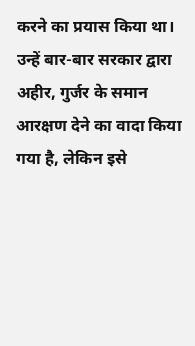करने का प्रयास किया था। उन्हें बार-बार सरकार द्वारा अहीर, गुर्जर के समान आरक्षण देने का वादा किया गया है, लेकिन इसे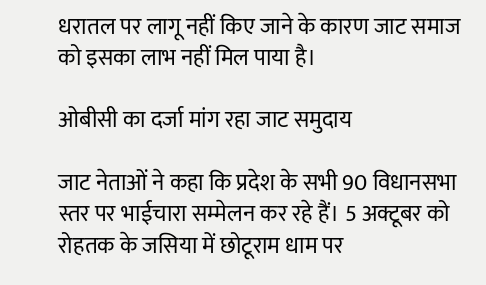धरातल पर लागू नहीं किए जाने के कारण जाट समाज को इसका लाभ नहीं मिल पाया है।

ओबीसी का दर्जा मांग रहा जाट समुदाय

जाट नेताओं ने कहा कि प्रदेश के सभी 90 विधानसभा स्तर पर भाईचारा सम्मेलन कर रहे हैं। 5 अक्टूबर को रोहतक के जसिया में छोटूराम धाम पर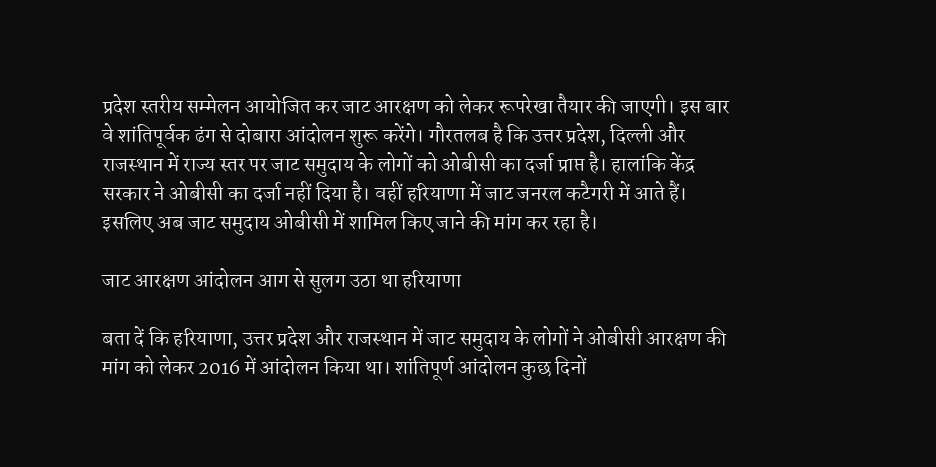प्रदेश स्तरीय सम्मेलन आयोजित कर जाट आरक्षण को लेकर रूपरेखा तैयार की जाएगी। इस बार वे शांतिपूर्वक ढंग से दोबारा आंदोलन शुरू करेंगे। गौरतलब है कि उत्तर प्रदेश, दिल्ली और राजस्थान में राज्य स्तर पर जाट समुदाय के लोगों को ओबीसी का दर्जा प्राप्त है। हालांकि केंद्र सरकार ने ओबीसी का दर्जा नहीं दिया है। वहीं हरियाणा में जाट जनरल कटैगरी में आते हैं। इसलिए अब जाट समुदाय ओबीसी में शामिल किए जाने की मांग कर रहा है।

जाट आरक्षण आंदोलन आग से सुलग उठा था हरियाणा

बता दें कि हरियाणा, उत्तर प्रदेश और राजस्थान में जाट समुदाय के लोगों ने ओबीसी आरक्षण की मांग को लेकर 2016 में आंदोलन किया था। शांतिपूर्ण आंदोलन कुछ दिनों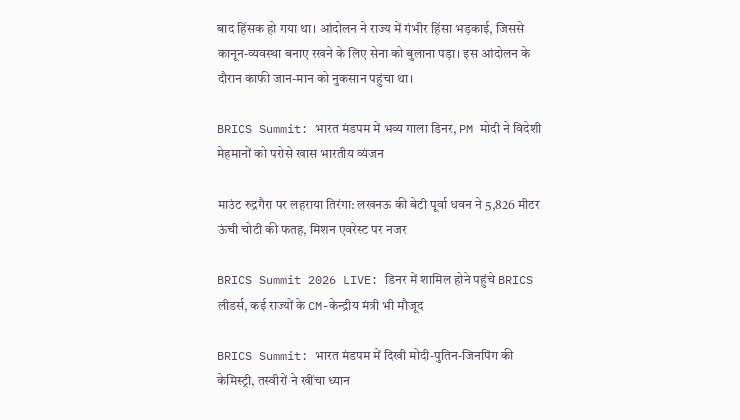बाद हिंसक हो गया था। आंदोलन ने राज्य में गंभीर हिंसा भड़काई, जिससे कानून-व्यवस्था बनाए रखने के लिए सेना को बुलाना पड़ा। इस आंदोलन के दौरान काफी जान-मान को नुकसान पहुंचा था।

BRICS Summit: भारत मंडपम में भव्य गाला डिनर, PM मोदी ने विदेशी मेहमानों को परोसे खास भारतीय व्यंजन

माउंट रुद्रगैरा पर लहराया तिरंगा: लखनऊ की बेटी पूर्वा धवन ने 5,826 मीटर ऊंची चोटी की फतह, मिशन एवरेस्ट पर नजर

BRICS Summit 2026 LIVE: डिनर में शामिल होने पहुंचे BRICS लीडर्स, कई राज्यों के CM-केन्द्रीय मंत्री भी मौजूद

BRICS Summit: भारत मंडपम में दिखी मोदी-पुतिन-जिनपिंग की केमिस्ट्री, तस्वीरों ने खींचा ध्यान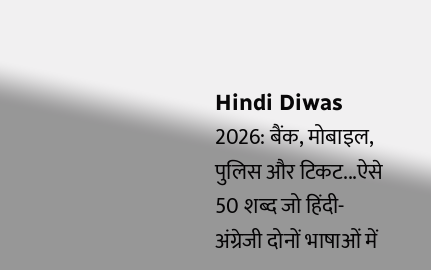Hindi Diwas 2026: बैंक, मोबाइल, पुलिस और टिकट...ऐसे 50 शब्द जो हिंदी-अंग्रेजी दोनों भाषाओं में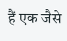हैं एक जैसे